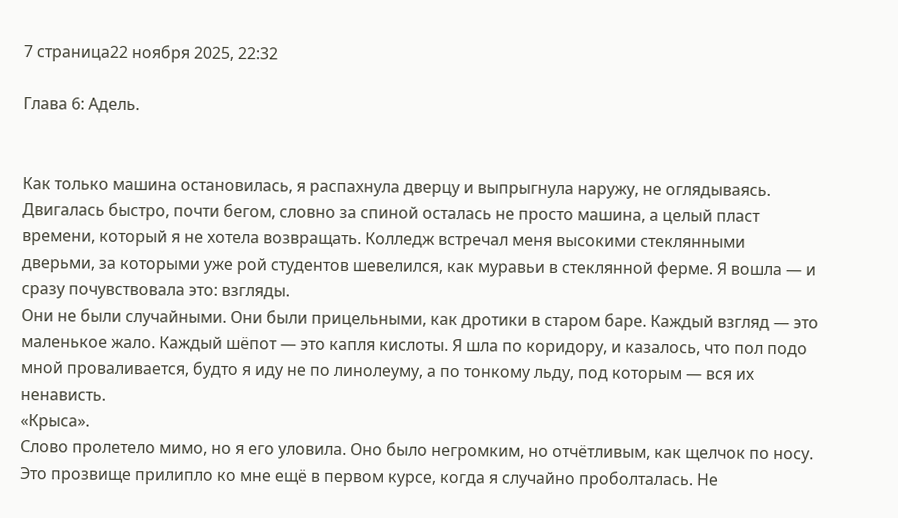7 страница22 ноября 2025, 22:32

Глава 6: Адель.


Как только машина остановилась, я распахнула дверцу и выпрыгнула наружу, не оглядываясь. Двигалась быстро, почти бегом, словно за спиной осталась не просто машина, а целый пласт времени, который я не хотела возвращать. Колледж встречал меня высокими стеклянными дверьми, за которыми уже рой студентов шевелился, как муравьи в стеклянной ферме. Я вошла — и сразу почувствовала это: взгляды.
Они не были случайными. Они были прицельными, как дротики в старом баре. Каждый взгляд — это маленькое жало. Каждый шёпот — это капля кислоты. Я шла по коридору, и казалось, что пол подо мной проваливается, будто я иду не по линолеуму, а по тонкому льду, под которым — вся их ненависть.
«Крыса».
Слово пролетело мимо, но я его уловила. Оно было негромким, но отчётливым, как щелчок по носу. Это прозвище прилипло ко мне ещё в первом курсе, когда я случайно проболталась. Не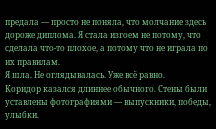предала — просто не поняла, что молчание здесь дороже диплома. Я стала изгоем не потому, что сделала что-то плохое, а потому что не играла по их правилам.
Я шла. Не оглядывалась. Уже всё равно.
Коридор казался длиннее обычного. Стены были уставлены фотографиями — выпускники, победы, улыбки.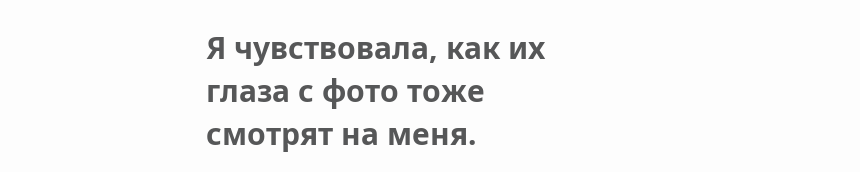Я чувствовала, как их глаза с фото тоже смотрят на меня.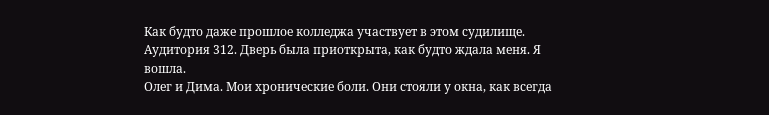Как будто даже прошлое колледжа участвует в этом судилище.
Аудитория 312. Дверь была приоткрыта, как будто ждала меня. Я вошла.
Олег и Дима. Мои хронические боли. Они стояли у окна, как всегда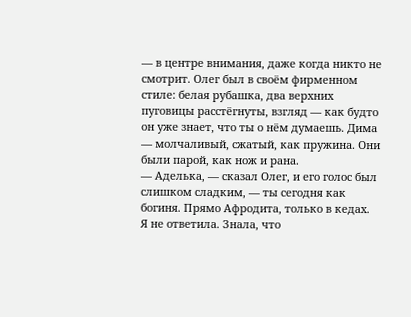— в центре внимания, даже когда никто не смотрит. Олег был в своём фирменном стиле: белая рубашка, два верхних пуговицы расстёгнуты, взгляд — как будто он уже знает, что ты о нём думаешь. Дима — молчаливый, сжатый, как пружина. Они были парой, как нож и рана.
— Аделька, — сказал Олег, и его голос был слишком сладким, — ты сегодня как богиня. Прямо Афродита, только в кедах.
Я не ответила. Знала, что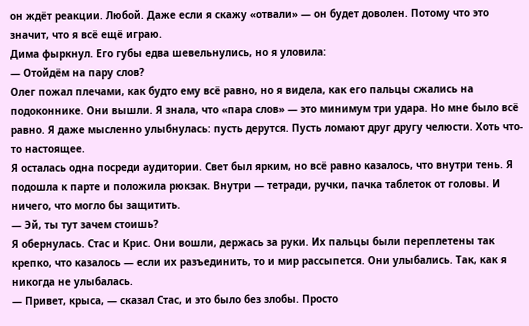он ждёт реакции. Любой. Даже если я скажу «отвали» — он будет доволен. Потому что это значит, что я всё ещё играю.
Дима фыркнул. Его губы едва шевельнулись, но я уловила:
— Отойдём на пару слов?
Олег пожал плечами, как будто ему всё равно, но я видела, как его пальцы сжались на подоконнике. Они вышли. Я знала, что «пара слов» — это минимум три удара. Но мне было всё равно. Я даже мысленно улыбнулась: пусть дерутся. Пусть ломают друг другу челюсти. Хоть что-то настоящее.
Я осталась одна посреди аудитории. Свет был ярким, но всё равно казалось, что внутри тень. Я подошла к парте и положила рюкзак. Внутри — тетради, ручки, пачка таблеток от головы. И ничего, что могло бы защитить.
— Эй, ты тут зачем стоишь?
Я обернулась. Стас и Крис. Они вошли, держась за руки. Их пальцы были переплетены так крепко, что казалось — если их разъединить, то и мир рассыпется. Они улыбались. Так, как я никогда не улыбалась.
— Привет, крыса, — сказал Стас, и это было без злобы. Просто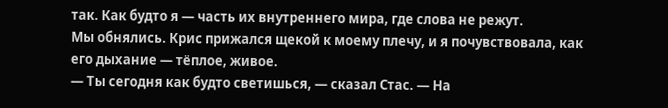так. Как будто я — часть их внутреннего мира, где слова не режут.
Мы обнялись. Крис прижался щекой к моему плечу, и я почувствовала, как его дыхание — тёплое, живое.
— Ты сегодня как будто светишься, — сказал Стас. — На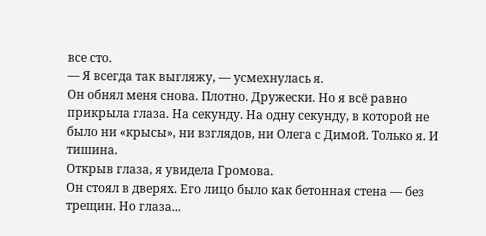все сто.
— Я всегда так выгляжу, — усмехнулась я.
Он обнял меня снова. Плотно. Дружески. Но я всё равно прикрыла глаза. На секунду. На одну секунду, в которой не было ни «крысы», ни взглядов, ни Олега с Димой. Только я. И тишина.
Открыв глаза, я увидела Громова.
Он стоял в дверях. Его лицо было как бетонная стена — без трещин. Но глаза...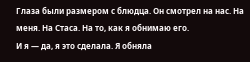Глаза были размером с блюдца. Он смотрел на нас. На меня. На Стаса. На то, как я обнимаю его.
И я — да, я это сделала. Я обняла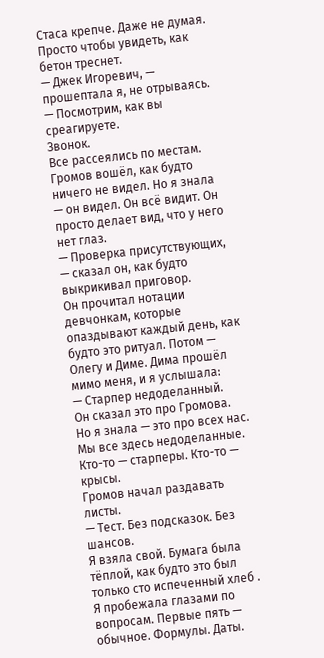Стаса крепче. Даже не думая. Просто чтобы увидеть, как бетон треснет.
— Джек Игоревич, — прошептала я, не отрываясь. — Посмотрим, как вы среагируете.
Звонок.
Все рассеялись по местам. Громов вошёл, как будто ничего не видел. Но я знала — он видел. Он всё видит. Он просто делает вид, что у него нет глаз.
— Проверка присутствующих, — сказал он, как будто выкрикивал приговор.
Он прочитал нотации девчонкам, которые опаздывают каждый день, как будто это ритуал. Потом — Олегу и Диме. Дима прошёл мимо меня, и я услышала:
— Старпер недоделанный.
Он сказал это про Громова. Но я знала — это про всех нас. Мы все здесь недоделанные. Кто-то — старперы. Кто-то — крысы.
Громов начал раздавать листы.
— Тест. Без подсказок. Без шансов.
Я взяла свой. Бумага была тёплой, как будто это был только сто испеченный хлеб . Я пробежала глазами по вопросам. Первые пять — обычное. Формулы. Даты.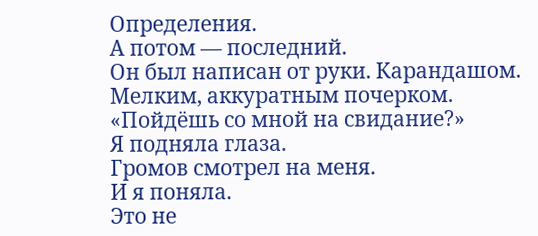Определения.
А потом — последний.
Он был написан от руки. Карандашом. Мелким, аккуратным почерком.
«Пойдёшь со мной на свидание?»
Я подняла глаза.
Громов смотрел на меня.
И я поняла.
Это не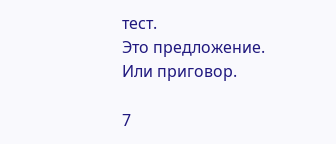тест.
Это предложение.
Или приговор.

7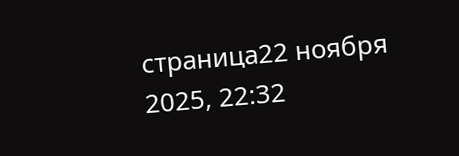страница22 ноября 2025, 22:32